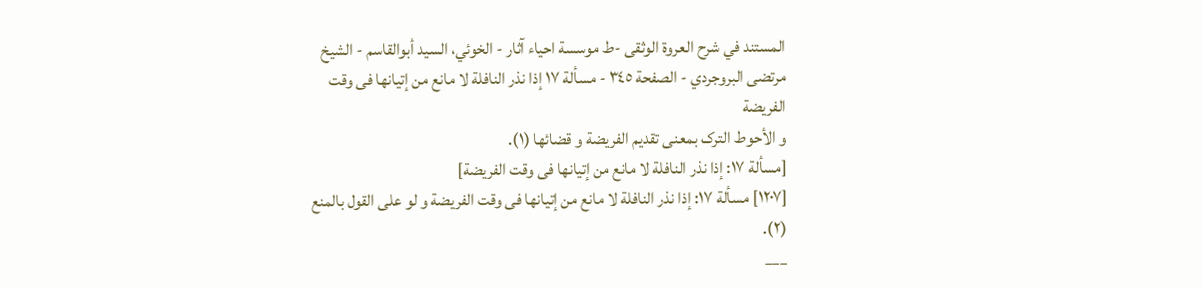المستند في شرح العروة الوثقى -ط موسسة احياء آثار - الخوئي، السيد أبوالقاسم - الشيخ مرتضى البروجردي - الصفحة ٣٤٥ - مسألة ١٧ إذا نذر النافلة لا مانع من إتیانها فی وقت الفریضة
و الأحوط الترک بمعنی تقدیم الفریضة و قضائها (١).
[مسألة ١٧: إذا نذر النافلة لا مانع من إتیانها فی وقت الفریضة]
[١٢٠٧] مسألة ١٧: إذا نذر النافلة لا مانع من إتیانها فی وقت الفریضة و لو علی القول بالمنع (٢).
___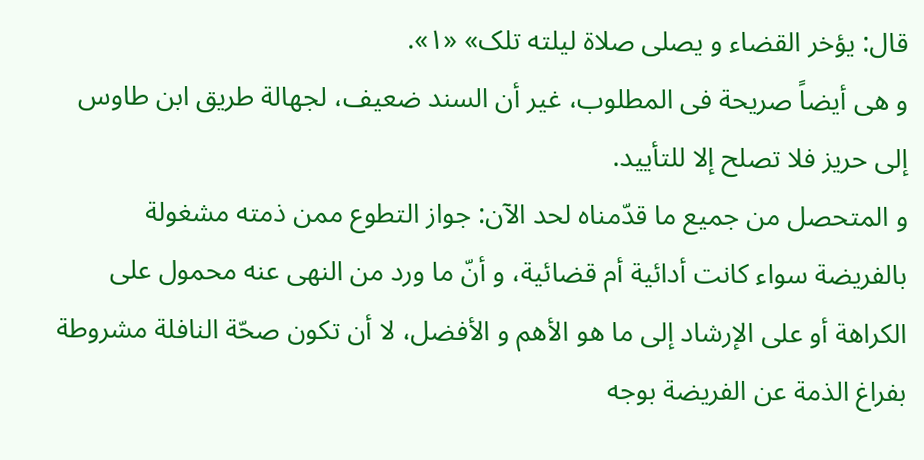قال: یؤخر القضاء و یصلی صلاة لیلته تلک» «١».
و هی أیضاً صریحة فی المطلوب، غیر أن السند ضعیف، لجهالة طریق ابن طاوس إلی حریز فلا تصلح إلا للتأیید.
و المتحصل من جمیع ما قدّمناه لحد الآن: جواز التطوع ممن ذمته مشغولة بالفریضة سواء کانت أدائیة أم قضائیة، و أنّ ما ورد من النهی عنه محمول علی الکراهة أو علی الإرشاد إلی ما هو الأهم و الأفضل، لا أن تکون صحّة النافلة مشروطة بفراغ الذمة عن الفریضة بوجه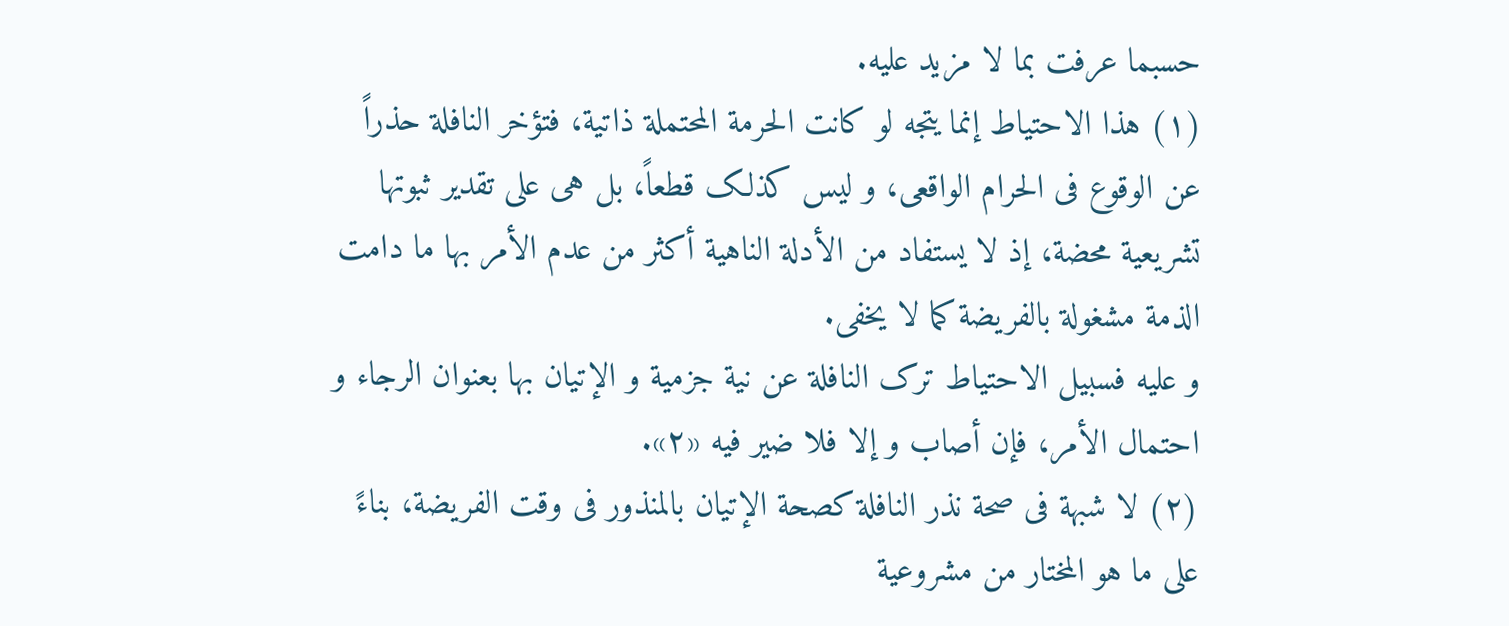حسبما عرفت بما لا مزید علیه.
(١) هذا الاحتیاط إنما یتجه لو کانت الحرمة المحتملة ذاتیة، فتؤخر النافلة حذراً عن الوقوع فی الحرام الواقعی، و لیس کذلک قطعاً، بل هی علی تقدیر ثبوتها تشریعیة محضة، إذ لا یستفاد من الأدلة الناهیة أکثر من عدم الأمر بها ما دامت الذمة مشغولة بالفریضة کما لا یخفی.
و علیه فسبیل الاحتیاط ترک النافلة عن نیة جزمیة و الإتیان بها بعنوان الرجاء و احتمال الأمر، فإن أصاب و إلا فلا ضیر فیه «٢».
(٢) لا شبهة فی صحة نذر النافلة کصحة الإتیان بالمنذور فی وقت الفریضة، بناءً علی ما هو المختار من مشروعیة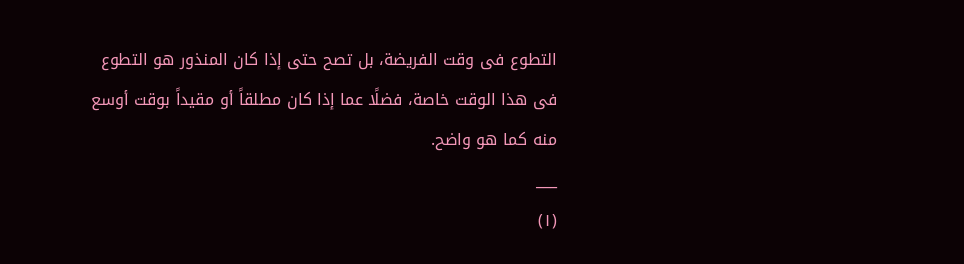التطوع فی وقت الفریضة، بل تصح حتی إذا کان المنذور هو التطوع فی هذا الوقت خاصة، فضلًا عما إذا کان مطلقاً أو مقیداً بوقت أوسع منه کما هو واضح.
___
(١)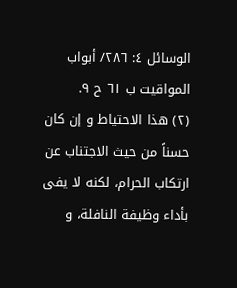الوسائل ٤: ٢٨٦/ أبواب المواقیت ب ٦١ ح ٩.
(٢) هذا الاحتیاط و إن کان حسناً من حیث الاجتناب عن ارتکاب الحرام، لکنه لا یفی بأداء وظیفة النافلة، و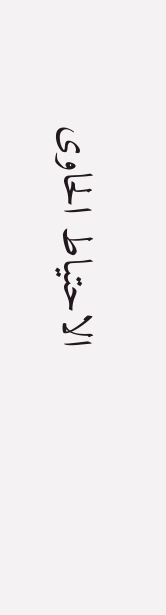الاحتیاط الحاوی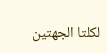لکلتا الجهتین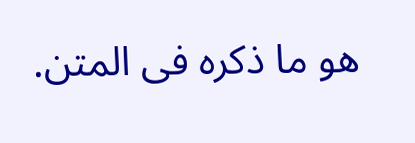هو ما ذکره فی المتن.